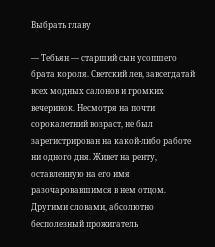Выбрать главу

— Тебьян — старший сын усопшего брата короля. Светский лев, завсегдатай всех модных салонов и громких вечеринок. Несмотря на почти сорокалетний возраст, не был зарегистрирован на какой-либо работе ни одного дня. Живет на ренту, оставленную на его имя разочаровавшимся в нем отцом. Другими словами, абсолютно бесполезный прожигатель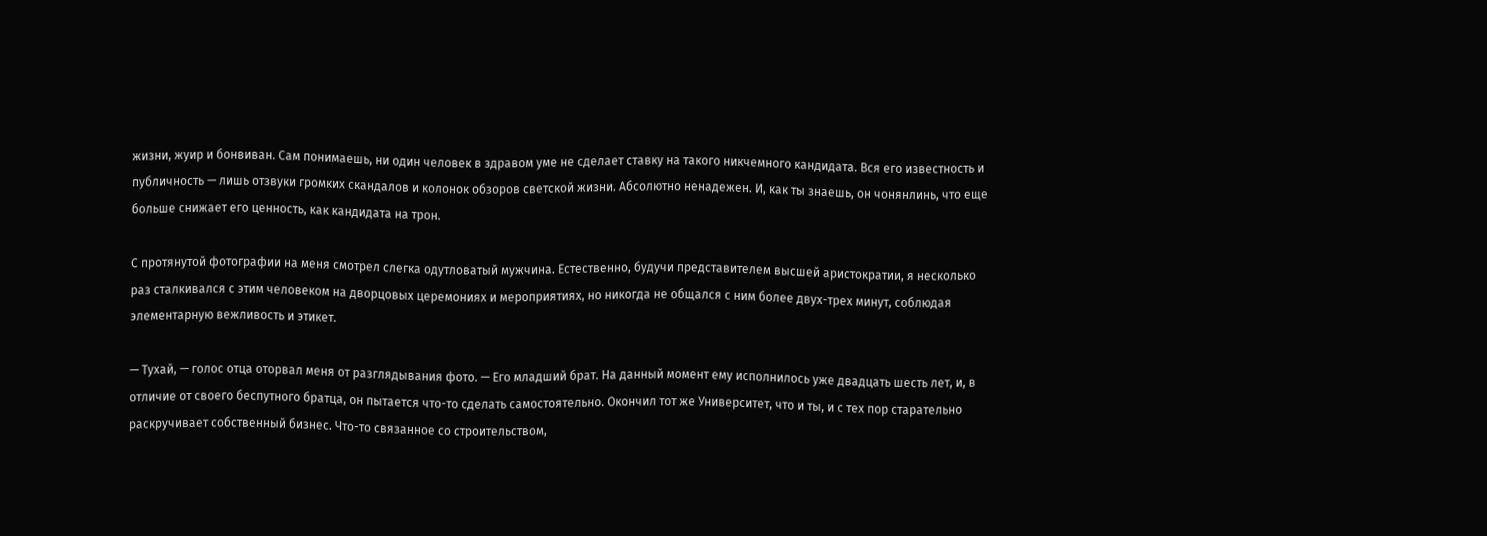жизни, жуир и бонвиван. Сам понимаешь, ни один человек в здравом уме не сделает ставку на такого никчемного кандидата. Вся его известность и публичность — лишь отзвуки громких скандалов и колонок обзоров светской жизни. Абсолютно ненадежен. И, как ты знаешь, он чонянлинь, что еще больше снижает его ценность, как кандидата на трон.

С протянутой фотографии на меня смотрел слегка одутловатый мужчина. Естественно, будучи представителем высшей аристократии, я несколько раз сталкивался с этим человеком на дворцовых церемониях и мероприятиях, но никогда не общался с ним более двух-трех минут, соблюдая элементарную вежливость и этикет.

— Тухай, — голос отца оторвал меня от разглядывания фото. — Его младший брат. На данный момент ему исполнилось уже двадцать шесть лет, и, в отличие от своего беспутного братца, он пытается что-то сделать самостоятельно. Окончил тот же Университет, что и ты, и с тех пор старательно раскручивает собственный бизнес. Что-то связанное со строительством,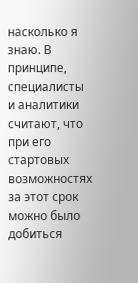насколько я знаю. В принципе, специалисты и аналитики считают, что при его стартовых возможностях за этот срок можно было добиться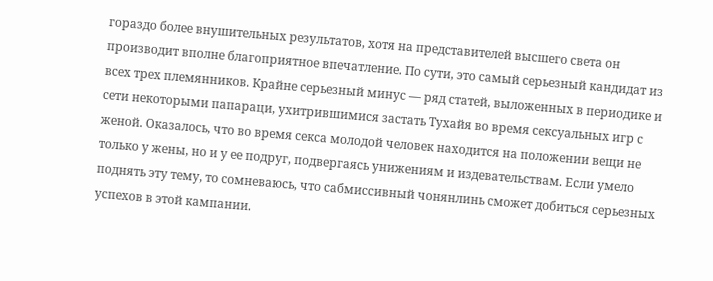гораздо более внушительных результатов, хотя на представителей высшего света он производит вполне благоприятное впечатление. По сути, это самый серьезный кандидат из всех трех племянников. Крайне серьезный минус — ряд статей, выложенных в периодике и сети некоторыми папараци, ухитрившимися застать Тухайя во время сексуальных игр с женой. Оказалось, что во время секса молодой человек находится на положении вещи не только у жены, но и у ее подруг, подвергаясь унижениям и издевательствам. Если умело поднять эту тему, то сомневаюсь, что сабмиссивный чонянлинь сможет добиться серьезных успехов в этой кампании.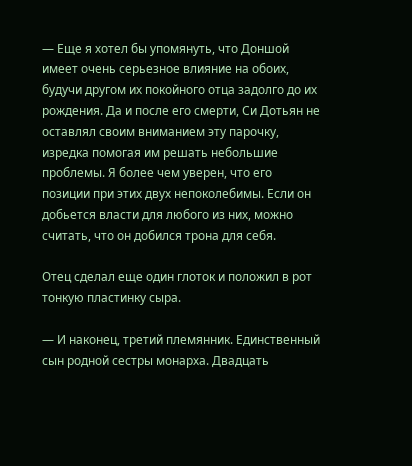— Еще я хотел бы упомянуть, что Доншой имеет очень серьезное влияние на обоих, будучи другом их покойного отца задолго до их рождения. Да и после его смерти, Си Дотьян не оставлял своим вниманием эту парочку, изредка помогая им решать небольшие проблемы. Я более чем уверен, что его позиции при этих двух непоколебимы. Если он добьется власти для любого из них, можно считать, что он добился трона для себя.

Отец сделал еще один глоток и положил в рот тонкую пластинку сыра.

— И наконец, третий племянник. Единственный сын родной сестры монарха. Двадцать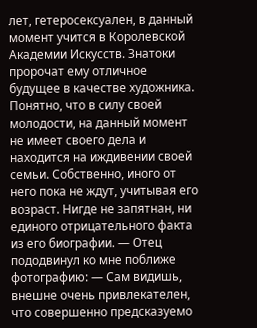лет, гетеросексуален, в данный момент учится в Королевской Академии Искусств. Знатоки пророчат ему отличное будущее в качестве художника. Понятно, что в силу своей молодости, на данный момент не имеет своего дела и находится на иждивении своей семьи. Собственно, иного от него пока не ждут, учитывая его возраст. Нигде не запятнан, ни единого отрицательного факта из его биографии. — Отец пододвинул ко мне поближе фотографию: — Сам видишь, внешне очень привлекателен, что совершенно предсказуемо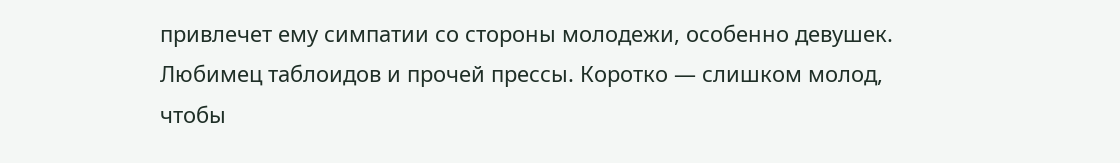привлечет ему симпатии со стороны молодежи, особенно девушек. Любимец таблоидов и прочей прессы. Коротко — слишком молод, чтобы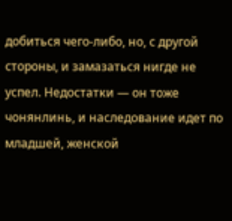добиться чего-либо, но, с другой стороны, и замазаться нигде не успел. Недостатки — он тоже чонянлинь, и наследование идет по младшей, женской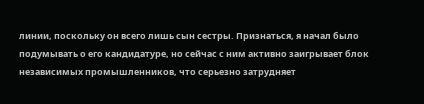линии, поскольку он всего лишь сын сестры. Признаться, я начал было подумывать о его кандидатуре, но сейчас с ним активно заигрывает блок независимых промышленников, что серьезно затрудняет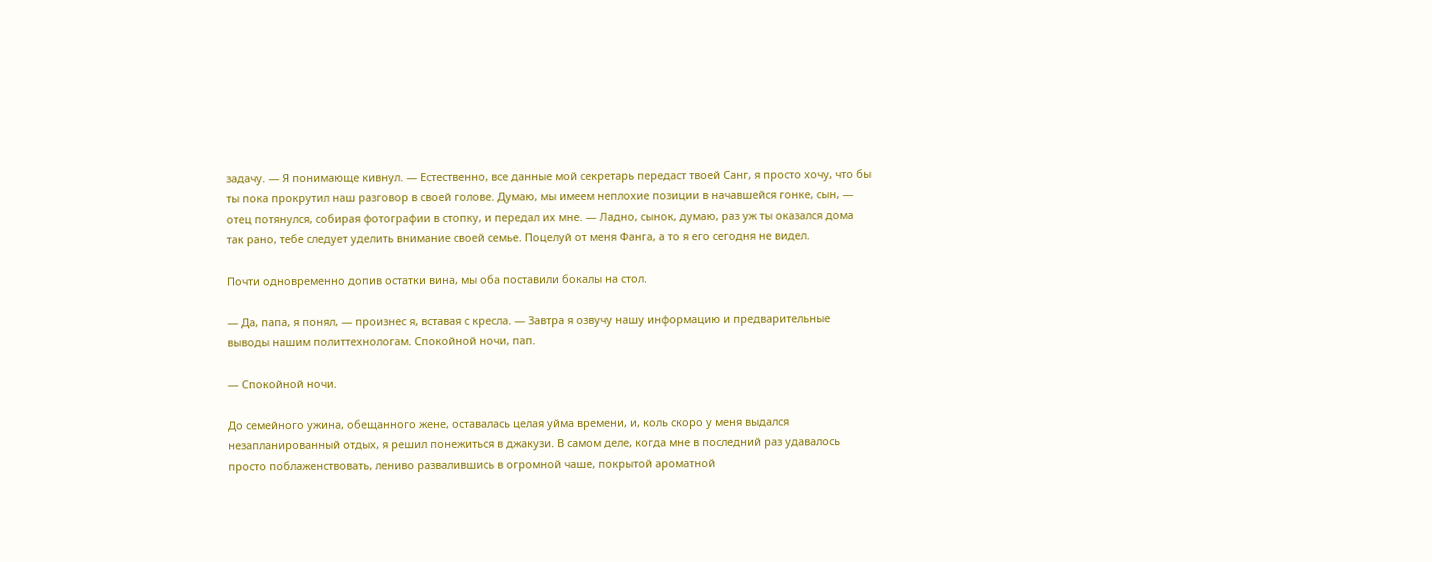задачу. — Я понимающе кивнул. — Естественно, все данные мой секретарь передаст твоей Санг, я просто хочу, что бы ты пока прокрутил наш разговор в своей голове. Думаю, мы имеем неплохие позиции в начавшейся гонке, сын, — отец потянулся, собирая фотографии в стопку, и передал их мне. — Ладно, сынок, думаю, раз уж ты оказался дома так рано, тебе следует уделить внимание своей семье. Поцелуй от меня Фанга, а то я его сегодня не видел.

Почти одновременно допив остатки вина, мы оба поставили бокалы на стол.

— Да, папа, я понял, — произнес я, вставая с кресла. — Завтра я озвучу нашу информацию и предварительные выводы нашим политтехнологам. Спокойной ночи, пап.

— Спокойной ночи.

До семейного ужина, обещанного жене, оставалась целая уйма времени, и, коль скоро у меня выдался незапланированный отдых, я решил понежиться в джакузи. В самом деле, когда мне в последний раз удавалось просто поблаженствовать, лениво развалившись в огромной чаше, покрытой ароматной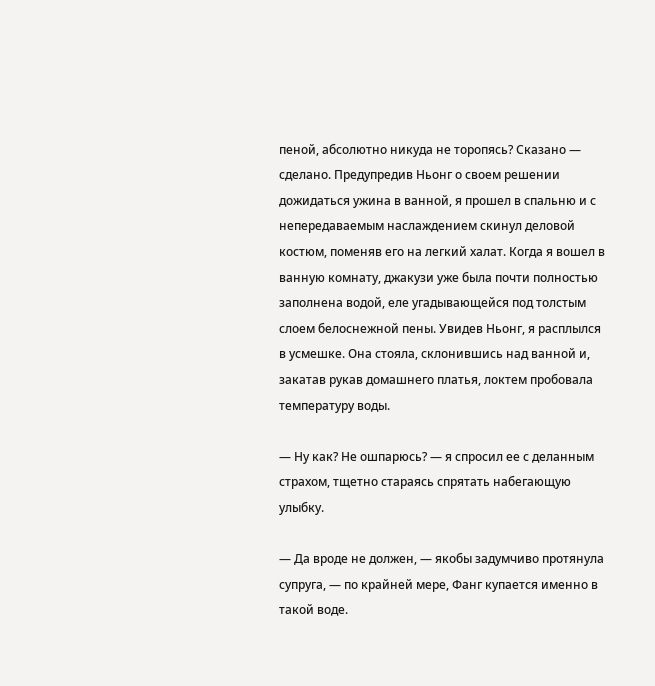пеной, абсолютно никуда не торопясь? Сказано — сделано. Предупредив Ньонг о своем решении дожидаться ужина в ванной, я прошел в спальню и с непередаваемым наслаждением скинул деловой костюм, поменяв его на легкий халат. Когда я вошел в ванную комнату, джакузи уже была почти полностью заполнена водой, еле угадывающейся под толстым слоем белоснежной пены. Увидев Ньонг, я расплылся в усмешке. Она стояла, склонившись над ванной и, закатав рукав домашнего платья, локтем пробовала температуру воды.

— Ну как? Не ошпарюсь? — я спросил ее с деланным страхом, тщетно стараясь спрятать набегающую улыбку.

— Да вроде не должен, — якобы задумчиво протянула супруга, — по крайней мере, Фанг купается именно в такой воде.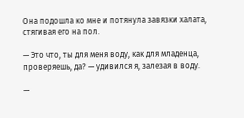Она подошла ко мне и потянула завязки халата, стягивая его на пол.

— Это что, ты для меня воду, как для младенца, проверяешь, да? — удивился я, залезая в воду.

—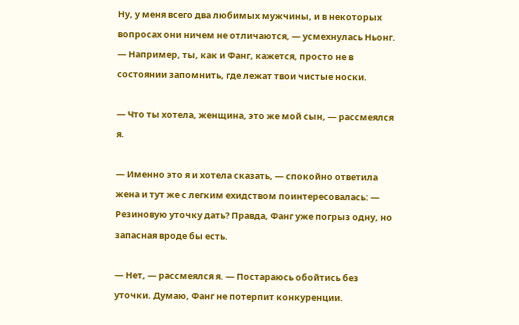Ну, у меня всего два любимых мужчины, и в некоторых вопросах они ничем не отличаются, — усмехнулась Ньонг. — Например, ты, как и Фанг, кажется, просто не в состоянии запомнить, где лежат твои чистые носки.

— Что ты хотела, женщина, это же мой сын, — рассмеялся я.

— Именно это я и хотела сказать, — спокойно ответила жена и тут же с легким ехидством поинтересовалась: — Резиновую уточку дать? Правда, Фанг уже погрыз одну, но запасная вроде бы есть.

— Нет, — рассмеялся я. — Постараюсь обойтись без уточки. Думаю, Фанг не потерпит конкуренции.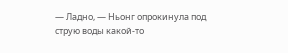— Ладно, — Ньонг опрокинула под струю воды какой-то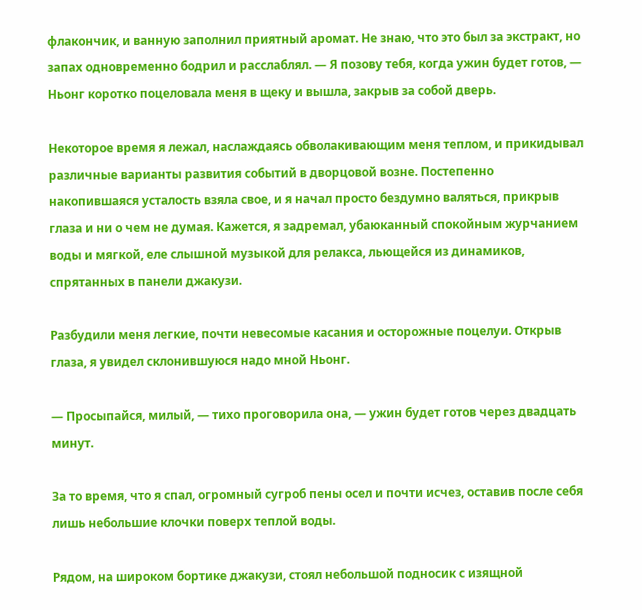флакончик, и ванную заполнил приятный аромат. Не знаю, что это был за экстракт, но запах одновременно бодрил и расслаблял. — Я позову тебя, когда ужин будет готов, — Ньонг коротко поцеловала меня в щеку и вышла, закрыв за собой дверь.

Некоторое время я лежал, наслаждаясь обволакивающим меня теплом, и прикидывал различные варианты развития событий в дворцовой возне. Постепенно накопившаяся усталость взяла свое, и я начал просто бездумно валяться, прикрыв глаза и ни о чем не думая. Кажется, я задремал, убаюканный спокойным журчанием воды и мягкой, еле слышной музыкой для релакса, льющейся из динамиков, спрятанных в панели джакузи.

Разбудили меня легкие, почти невесомые касания и осторожные поцелуи. Открыв глаза, я увидел склонившуюся надо мной Ньонг.

— Просыпайся, милый, — тихо проговорила она, — ужин будет готов через двадцать минут.

За то время, что я спал, огромный сугроб пены осел и почти исчез, оставив после себя лишь небольшие клочки поверх теплой воды.

Рядом, на широком бортике джакузи, стоял небольшой подносик с изящной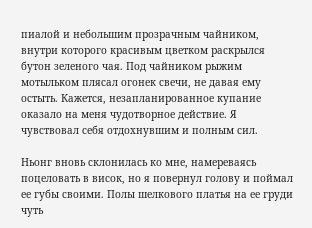пиалой и небольшим прозрачным чайником, внутри которого красивым цветком раскрылся бутон зеленого чая. Под чайником рыжим мотыльком плясал огонек свечи, не давая ему остыть. Кажется, незапланированное купание оказало на меня чудотворное действие. Я чувствовал себя отдохнувшим и полным сил.

Ньонг вновь склонилась ко мне, намереваясь поцеловать в висок, но я повернул голову и поймал ее губы своими. Полы шелкового платья на ее груди чуть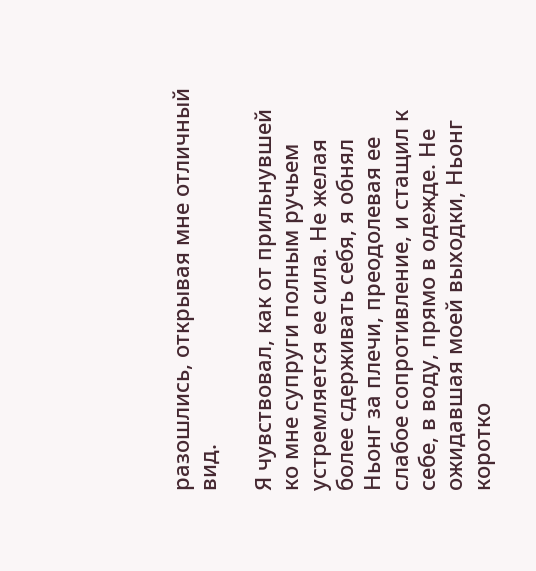разошлись, открывая мне отличный вид.

Я чувствовал, как от прильнувшей ко мне супруги полным ручьем устремляется ее сила. Не желая более сдерживать себя, я обнял Ньонг за плечи, преодолевая ее слабое сопротивление, и стащил к себе, в воду, прямо в одежде. Не ожидавшая моей выходки, Ньонг коротко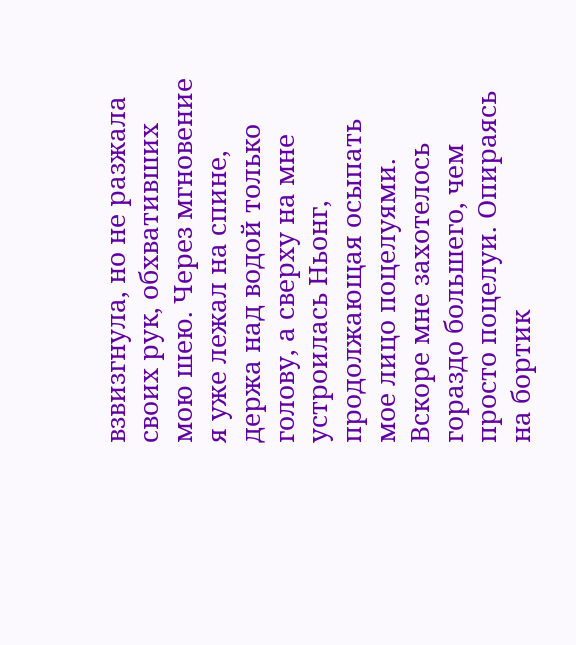взвизгнула, но не разжала своих рук, обхвативших мою шею. Через мгновение я уже лежал на спине, держа над водой только голову, а сверху на мне устроилась Ньонг, продолжающая осыпать мое лицо поцелуями. Вскоре мне захотелось гораздо большего, чем просто поцелуи. Опираясь на бортик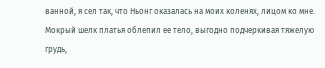ванной, я сел так, что Ньонг оказалась на моих коленях, лицом ко мне. Мокрый шелк платья облепил ее тело, выгодно подчеркивая тяжелую грудь,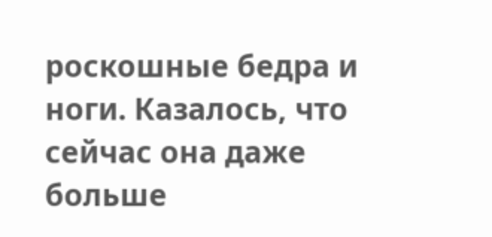роскошные бедра и ноги. Казалось, что сейчас она даже больше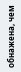обнажена, чем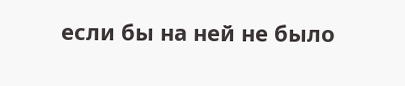если бы на ней не было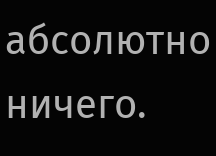абсолютно ничего.